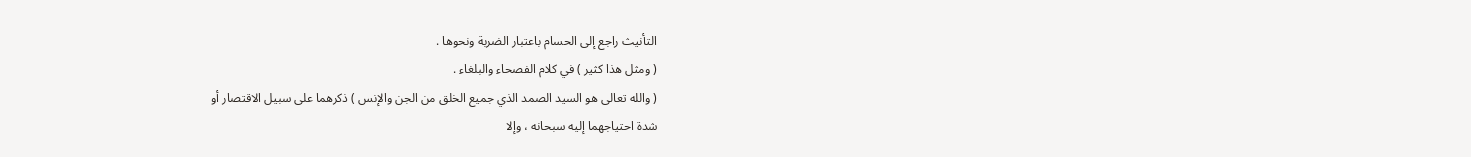التأنيث راجع إلى الحسام باعتبار الضربة ونحوها .
( ومثل هذا كثير ) في كلام الفصحاء والبلغاء .
( والله تعالى هو السيد الصمد الذي جميع الخلق من الجن والإنس ) ذكرهما على سبيل الاقتصار أو
شدة احتياجهما إليه سبحانه ، وإلا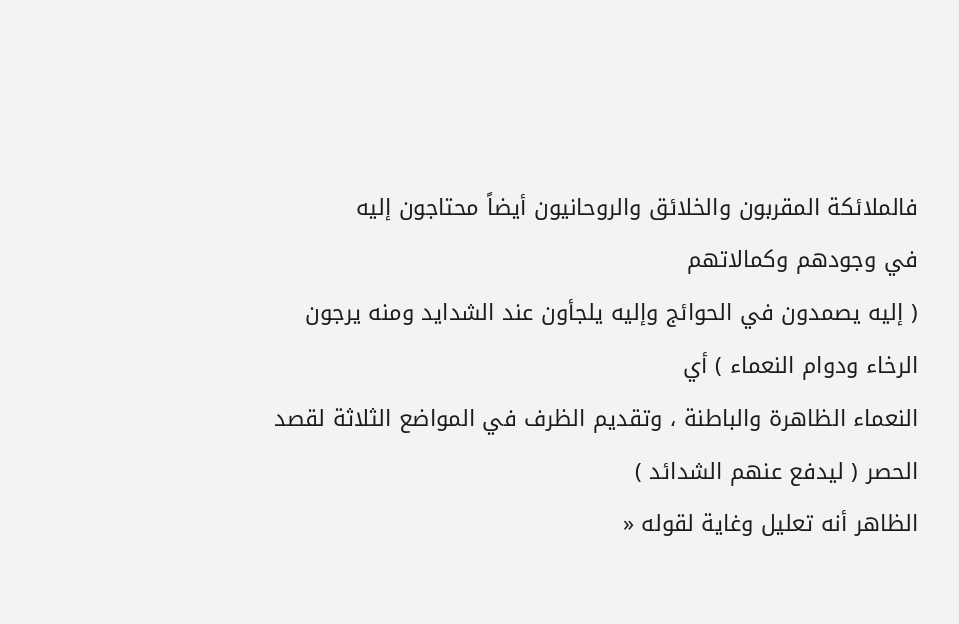فالملائكة المقربون والخلائق والروحانيون أيضاً محتاجون إليه
في وجودهم وكمالاتهم
( إليه يصمدون في الحوائج وإليه يلجأون عند الشدايد ومنه يرجون الرخاء ودوام النعماء ) أي
النعماء الظاهرة والباطنة ، وتقديم الظرف في المواضع الثلاثة لقصد الحصر ( ليدفع عنهم الشدائد )
الظاهر أنه تعليل وغاية لقوله «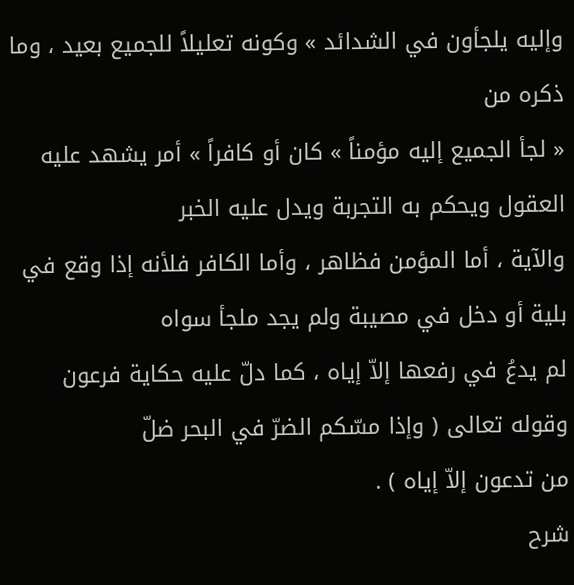وإليه يلجأون في الشدائد » وكونه تعليلاً للجميع بعيد ، وما ذكره من
« لجأ الجميع إليه مؤمناً » كان أو كافراً » أمر يشهد عليه العقول ويحكم به التجربة ويدل عليه الخبر
والآية ، أما المؤمن فظاهر ، وأما الكافر فلأنه إذا وقع في بلية أو دخل في مصيبة ولم يجد ملجأ سواه
لم يدعُ في رفعها إلاّ إياه ، كما دلّ عليه حكاية فرعون وقوله تعالى ( وإذا مسّكم الضرّ في البحر ضلّ
من تدعون إلاّ إياه ) .
شرح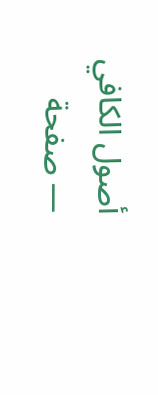أصول الكافي — صفحة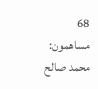68
مساهمون: محمد صالح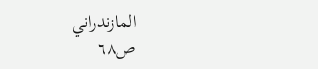المازندراني
ص٦٨